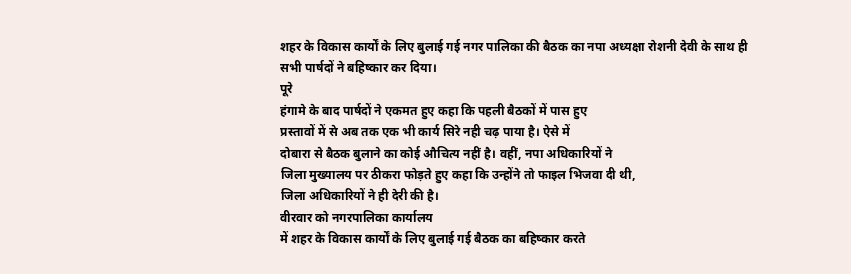शहर के विकास कार्यों के लिए बुलाई गई नगर पालिका की बैठक का नपा अध्यक्षा रोशनी देवी के साथ ही सभी पार्षदों ने बहिष्कार कर दिया।
पूरे
हंगामे के बाद पार्षदों ने एकमत हुए कहा कि पहली बैठकों में पास हुए
प्रस्तावों में से अब तक एक भी कार्य सिरे नही चढ़ पाया है। ऐसे में
दोबारा से बैठक बुलाने का कोई औचित्य नहीं है। वहीं, नपा अधिकारियों ने
जिला मुख्यालय पर ठीकरा फोड़ते हुए कहा कि उन्होंने तो फाइल भिजवा दी थी,
जिला अधिकारियों ने ही देरी की है।
वीरवार को नगरपालिका कार्यालय
में शहर के विकास कार्यों के लिए बुलाई गई बैठक का बहिष्कार करते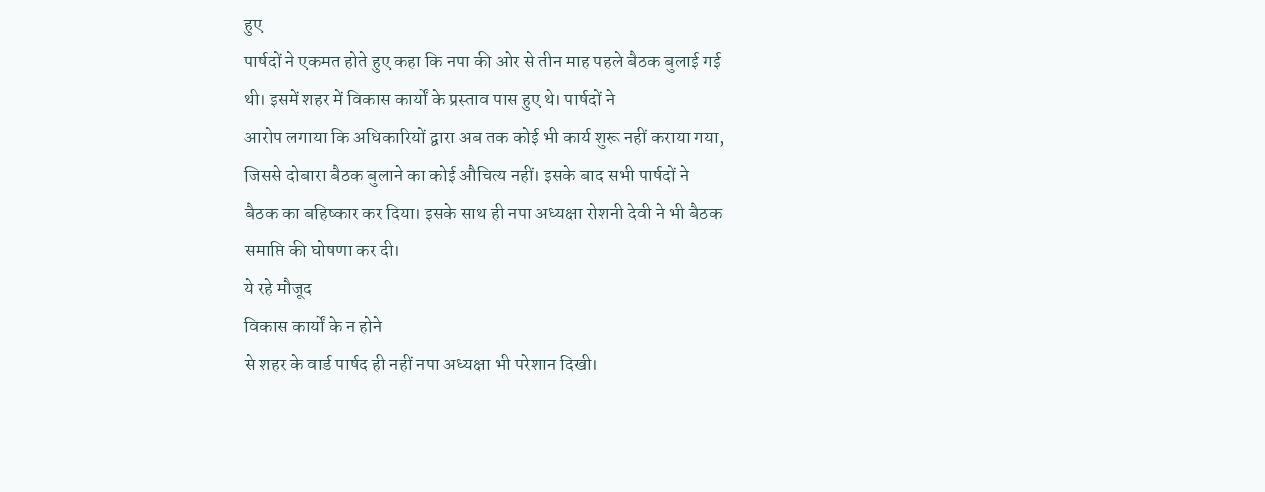हुए
पार्षदों ने एकमत होते हुए कहा कि नपा की ओर से तीन माह पहले बैठक बुलाई गई
थी। इसमें शहर में विकास कार्यों के प्रस्ताव पास हुए थे। पार्षदों ने
आरोप लगाया कि अधिकारियों द्वारा अब तक कोई भी कार्य शुरू नहीं कराया गया,
जिससे दोबारा बैठक बुलाने का कोई औचित्य नहीं। इसके बाद सभी पार्षदों ने
बैठक का बहिष्कार कर दिया। इसके साथ ही नपा अध्यक्षा रोशनी देवी ने भी बैठक
समाप्ति की घोषणा कर दी।
ये रहे मौजूद
विकास कार्यों के न होने
से शहर के वार्ड पार्षद ही नहीं नपा अध्यक्षा भी परेशान दिखी।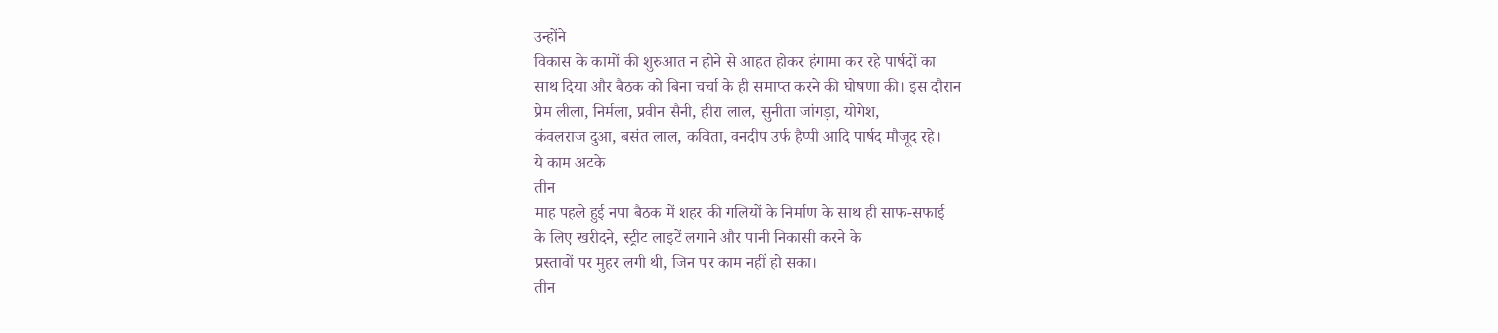उन्होंने
विकास के कामों की शुरुआत न होने से आहत होकर हंगामा कर रहे पार्षदों का
साथ दिया और बैठक को बिना चर्चा के ही समाप्त करने की घोषणा की। इस दौरान
प्रेम लीला, निर्मला, प्रवीन सैनी, हीरा लाल, सुनीता जांगड़ा, योगेश,
कंवलराज दुआ, बसंत लाल, कविता, वनदीप उर्फ हैप्पी आदि पार्षद मौजूद रहे।
ये काम अटके
तीन
माह पहले हुई नपा बैठक में शहर की गलियों के निर्माण के साथ ही साफ-सफाई
के लिए खरीदने, स्ट्रीट लाइटें लगाने और पानी निकासी करने के
प्रस्तावों पर मुहर लगी थी, जिन पर काम नहीं हो सका।
तीन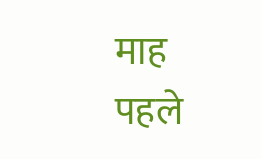माह
पहले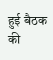हुई बैठक की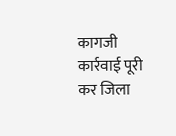कागजी कार्रवाई पूरी कर जिला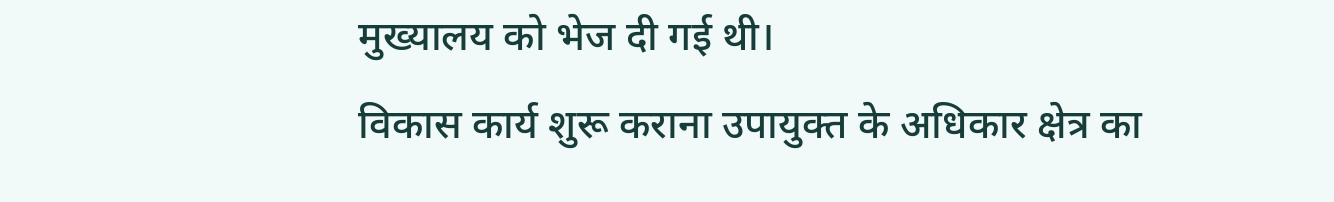मुख्यालय को भेज दी गई थी।
विकास कार्य शुरू कराना उपायुक्त के अधिकार क्षेत्र का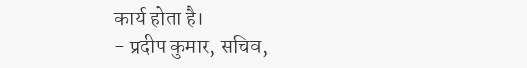कार्य होता है।
- प्रदीप कुमार, सचिव,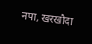नपा, खरखौदा